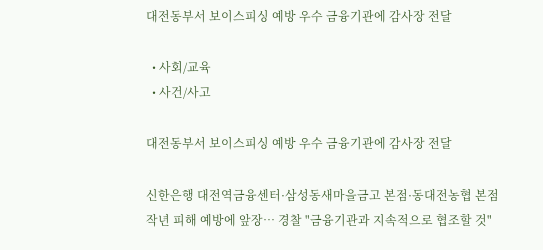대전동부서 보이스피싱 예방 우수 금융기관에 감사장 전달

  • 사회/교육
  • 사건/사고

대전동부서 보이스피싱 예방 우수 금융기관에 감사장 전달

신한은행 대전역금융센터·삼성동새마을금고 본점·동대전농협 본점
작년 피해 예방에 앞장… 경찰 "금융기관과 지속적으로 협조할 것"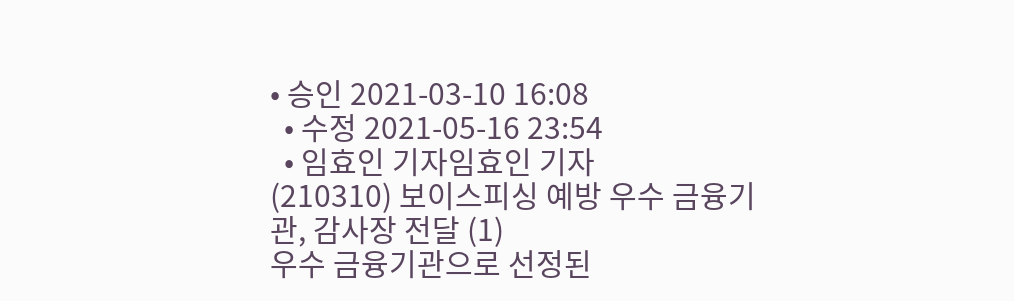• 승인 2021-03-10 16:08
  • 수정 2021-05-16 23:54
  • 임효인 기자임효인 기자
(210310) 보이스피싱 예방 우수 금융기관, 감사장 전달 (1)
우수 금융기관으로 선정된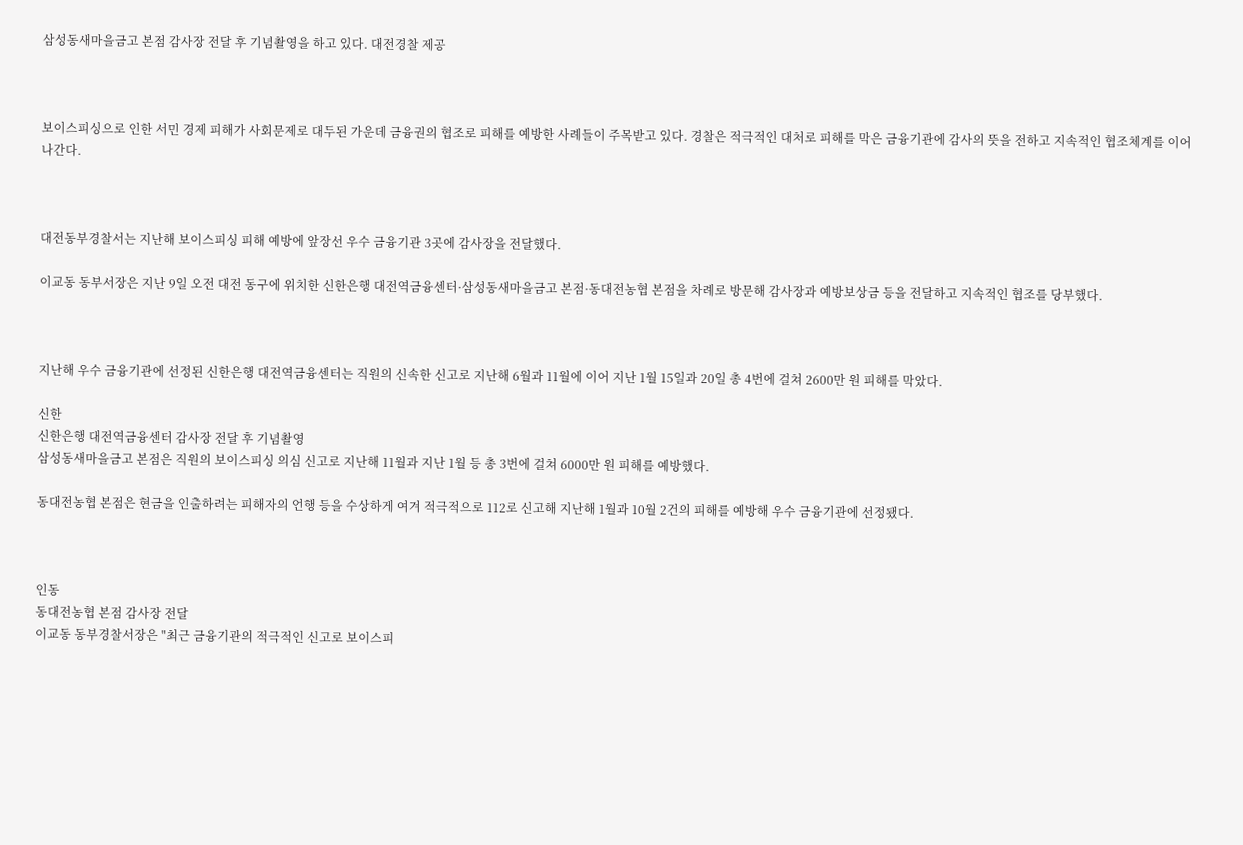삼성동새마을금고 본점 감사장 전달 후 기념촬영을 하고 있다. 대전경찰 제공



보이스피싱으로 인한 서민 경제 피해가 사회문제로 대두된 가운데 금융권의 협조로 피해를 예방한 사례들이 주목받고 있다. 경찰은 적극적인 대처로 피해를 막은 금융기관에 감사의 뜻을 전하고 지속적인 협조체계를 이어나간다.



대전동부경찰서는 지난해 보이스피싱 피해 예방에 앞장선 우수 금융기관 3곳에 감사장을 전달했다.

이교동 동부서장은 지난 9일 오전 대전 동구에 위치한 신한은행 대전역금융센터·삼성동새마을금고 본점·동대전농협 본점을 차례로 방문해 감사장과 예방보상금 등을 전달하고 지속적인 협조를 당부했다.



지난해 우수 금융기관에 선정된 신한은행 대전역금융센터는 직원의 신속한 신고로 지난해 6월과 11월에 이어 지난 1월 15일과 20일 총 4번에 걸쳐 2600만 원 피해를 막았다.

신한
신한은행 대전역금융센터 감사장 전달 후 기념촬영
삼성동새마을금고 본점은 직원의 보이스피싱 의심 신고로 지난해 11월과 지난 1월 등 총 3번에 걸쳐 6000만 원 피해를 예방했다.

동대전농협 본점은 현금을 인출하려는 피해자의 언행 등을 수상하게 여겨 적극적으로 112로 신고해 지난해 1월과 10월 2건의 피해를 예방해 우수 금융기관에 선정됐다.



인동
동대전농협 본점 감사장 전달
이교동 동부경찰서장은 "최근 금융기관의 적극적인 신고로 보이스피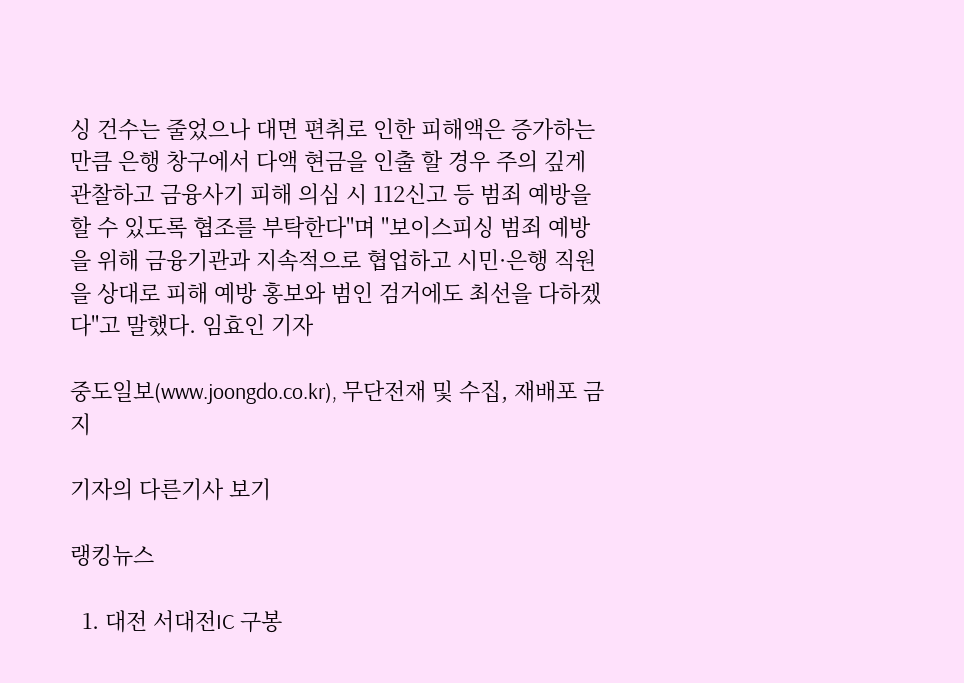싱 건수는 줄었으나 대면 편취로 인한 피해액은 증가하는 만큼 은행 창구에서 다액 현금을 인출 할 경우 주의 깊게 관찰하고 금융사기 피해 의심 시 112신고 등 범죄 예방을 할 수 있도록 협조를 부탁한다"며 "보이스피싱 범죄 예방을 위해 금융기관과 지속적으로 협업하고 시민·은행 직원을 상대로 피해 예방 홍보와 범인 검거에도 최선을 다하겠다"고 말했다. 임효인 기자

중도일보(www.joongdo.co.kr), 무단전재 및 수집, 재배포 금지

기자의 다른기사 보기

랭킹뉴스

  1. 대전 서대전IC 구봉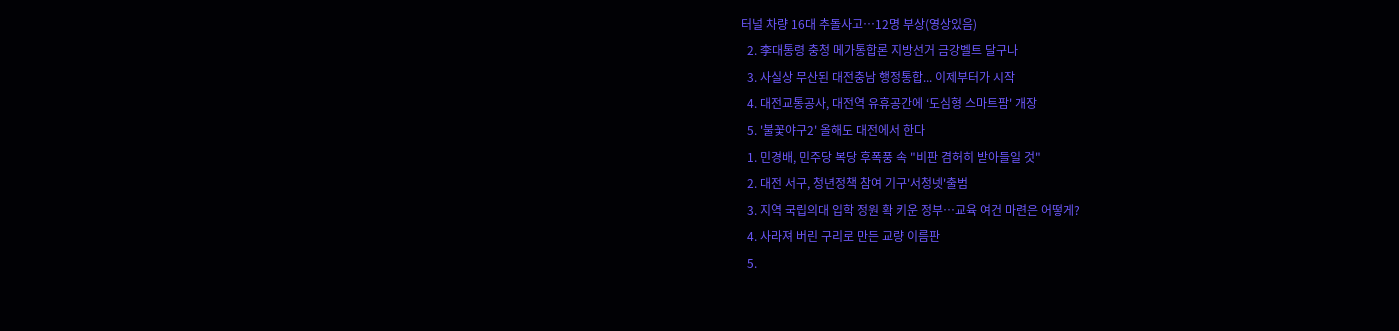터널 차량 16대 추돌사고…12명 부상(영상있음)
  2. 李대통령 충청 메가통합론 지방선거 금강벨트 달구나
  3. 사실상 무산된 대전충남 행정통합... 이제부터가 시작
  4. 대전교통공사, 대전역 유휴공간에 ‘도심형 스마트팜' 개장
  5. '불꽃야구2' 올해도 대전에서 한다
  1. 민경배, 민주당 복당 후폭풍 속 "비판 겸허히 받아들일 것"
  2. 대전 서구, 청년정책 참여 기구'서청넷'출범
  3. 지역 국립의대 입학 정원 확 키운 정부…교육 여건 마련은 어떻게?
  4. 사라져 버린 구리로 만든 교량 이름판
  5.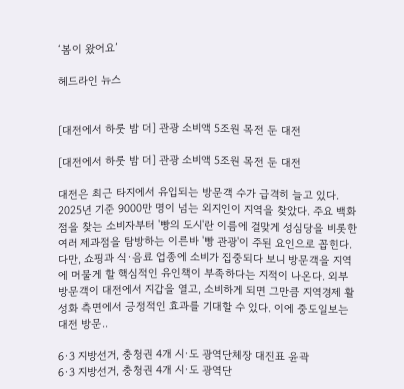‘봄이 왔어요’

헤드라인 뉴스


[대전에서 하룻 밤 더] 관광 소비액 5조원 목전 둔 대전

[대전에서 하룻 밤 더] 관광 소비액 5조원 목전 둔 대전

대전은 최근 타지에서 유입되는 방문객 수가 급격히 늘고 있다. 2025년 기준 9000만 명이 넘는 외지인이 지역을 찾았다. 주요 백화점을 찾는 소비자부터 '빵의 도시'란 이름에 걸맞게 성심당을 비롯한 여러 제과점을 탐방하는 이른바 '빵 관광'이 주된 요인으로 꼽힌다. 다만, 쇼핑과 식·음료 업종에 소비가 집중되다 보니 방문객을 지역에 머물게 할 핵심적인 유인책이 부족하다는 지적이 나온다. 외부 방문객이 대전에서 지갑을 열고, 소비하게 되면 그만큼 지역경제 활성화 측면에서 긍정적인 효과를 기대할 수 있다. 이에 중도일보는 대전 방문..

6·3 지방선거, 충청권 4개 시·도 광역단체장 대진표 윤곽
6·3 지방선거, 충청권 4개 시·도 광역단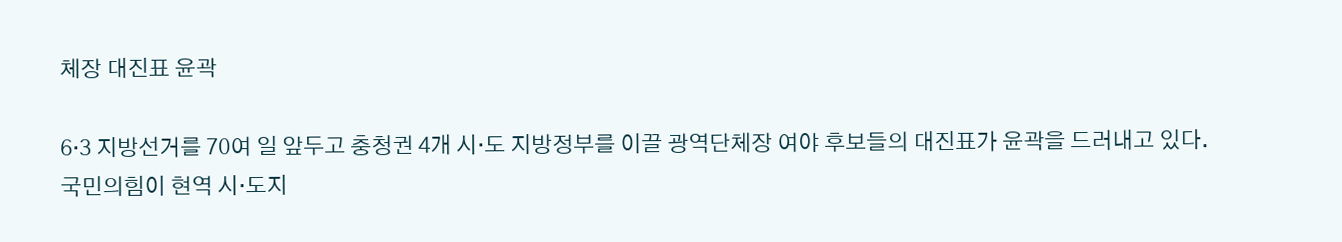체장 대진표 윤곽

6·3 지방선거를 70여 일 앞두고 충청권 4개 시·도 지방정부를 이끌 광역단체장 여야 후보들의 대진표가 윤곽을 드러내고 있다. 국민의힘이 현역 시·도지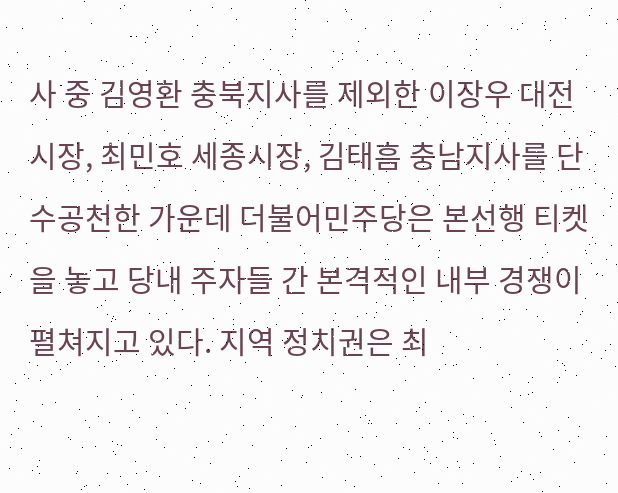사 중 김영환 충북지사를 제외한 이장우 대전시장, 최민호 세종시장, 김태흠 충남지사를 단수공천한 가운데 더불어민주당은 본선행 티켓을 놓고 당내 주자들 간 본격적인 내부 경쟁이 펼쳐지고 있다. 지역 정치권은 최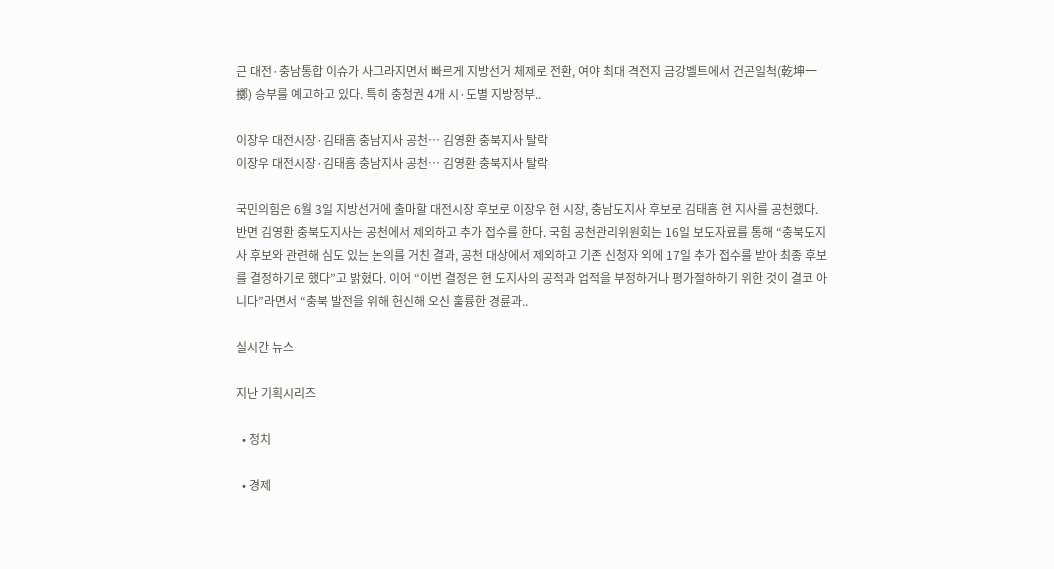근 대전·충남통합 이슈가 사그라지면서 빠르게 지방선거 체제로 전환, 여야 최대 격전지 금강벨트에서 건곤일척(乾坤一擲) 승부를 예고하고 있다. 특히 충청권 4개 시·도별 지방정부..

이장우 대전시장·김태흠 충남지사 공천… 김영환 충북지사 탈락
이장우 대전시장·김태흠 충남지사 공천… 김영환 충북지사 탈락

국민의힘은 6월 3일 지방선거에 출마할 대전시장 후보로 이장우 현 시장, 충남도지사 후보로 김태흠 현 지사를 공천했다. 반면 김영환 충북도지사는 공천에서 제외하고 추가 접수를 한다. 국힘 공천관리위원회는 16일 보도자료를 통해 “충북도지사 후보와 관련해 심도 있는 논의를 거친 결과, 공천 대상에서 제외하고 기존 신청자 외에 17일 추가 접수를 받아 최종 후보를 결정하기로 했다”고 밝혔다. 이어 “이번 결정은 현 도지사의 공적과 업적을 부정하거나 평가절하하기 위한 것이 결코 아니다”라면서 “충북 발전을 위해 헌신해 오신 훌륭한 경륜과..

실시간 뉴스

지난 기획시리즈

  • 정치

  • 경제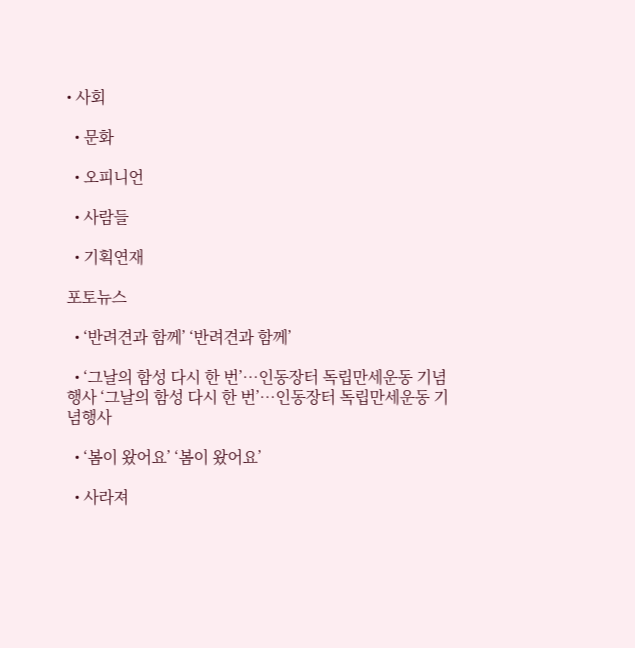• 사회

  • 문화

  • 오피니언

  • 사람들

  • 기획연재

포토뉴스

  • ‘반려견과 함께’ ‘반려견과 함께’

  • ‘그날의 함성 다시 한 번’…인동장터 독립만세운동 기념행사 ‘그날의 함성 다시 한 번’…인동장터 독립만세운동 기념행사

  • ‘봄이 왔어요’ ‘봄이 왔어요’

  • 사라져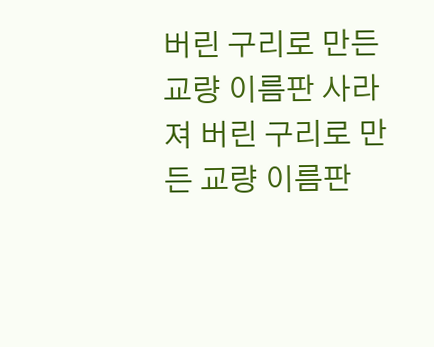버린 구리로 만든 교량 이름판 사라져 버린 구리로 만든 교량 이름판